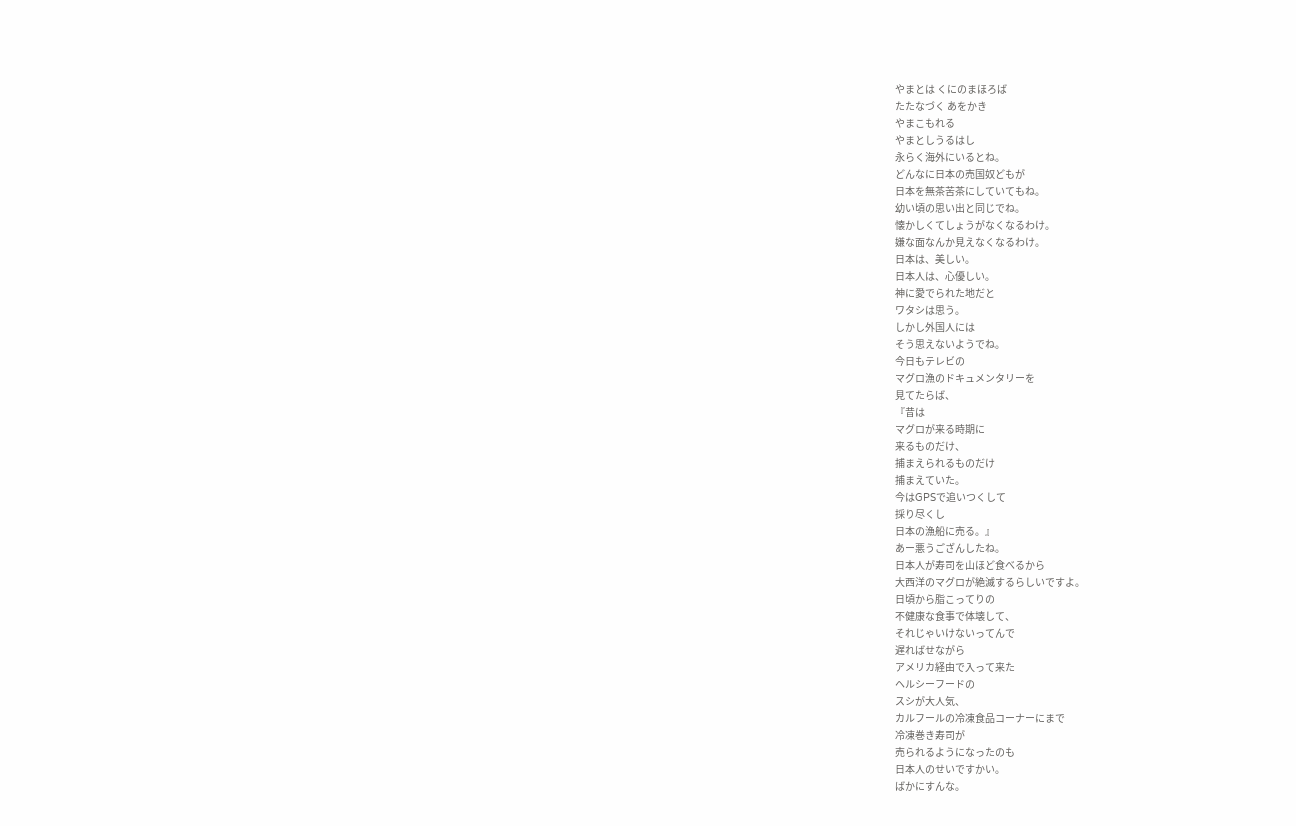やまとは くにのまほろば
たたなづく あをかき
やまこもれる
やまとしうるはし
永らく海外にいるとね。
どんなに日本の売国奴どもが
日本を無茶苦茶にしていてもね。
幼い頃の思い出と同じでね。
懐かしくてしょうがなくなるわけ。
嫌な面なんか見えなくなるわけ。
日本は、美しい。
日本人は、心優しい。
神に愛でられた地だと
ワタシは思う。
しかし外国人には
そう思えないようでね。
今日もテレビの
マグロ漁のドキュメンタリーを
見てたらば、
『昔は
マグロが来る時期に
来るものだけ、
捕まえられるものだけ
捕まえていた。
今はGPSで追いつくして
採り尽くし
日本の漁船に売る。』
あー悪うござんしたね。
日本人が寿司を山ほど食べるから
大西洋のマグロが絶滅するらしいですよ。
日頃から脂こってりの
不健康な食事で体壊して、
それじゃいけないってんで
遅ればせながら
アメリカ経由で入って来た
ヘルシーフードの
スシが大人気、
カルフールの冷凍食品コーナーにまで
冷凍巻き寿司が
売られるようになったのも
日本人のせいですかい。
ばかにすんな。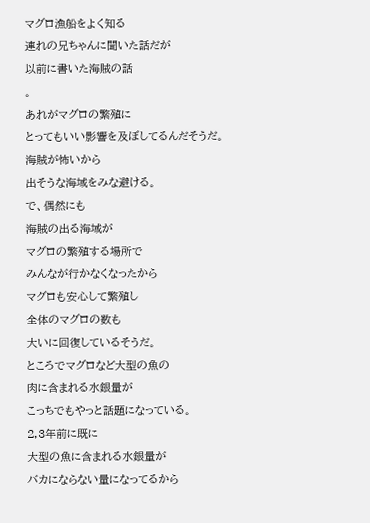マグロ漁船をよく知る
連れの兄ちゃんに聞いた話だが
以前に書いた海賊の話
。
あれがマグロの繁殖に
とってもいい影響を及ぼしてるんだそうだ。
海賊が怖いから
出そうな海域をみな避ける。
で、偶然にも
海賊の出る海域が
マグロの繁殖する場所で
みんなが行かなくなったから
マグロも安心して繁殖し
全体のマグロの数も
大いに回復しているそうだ。
ところでマグロなど大型の魚の
肉に含まれる水銀量が
こっちでもやっと話題になっている。
2,3年前に既に
大型の魚に含まれる水銀量が
バカにならない量になってるから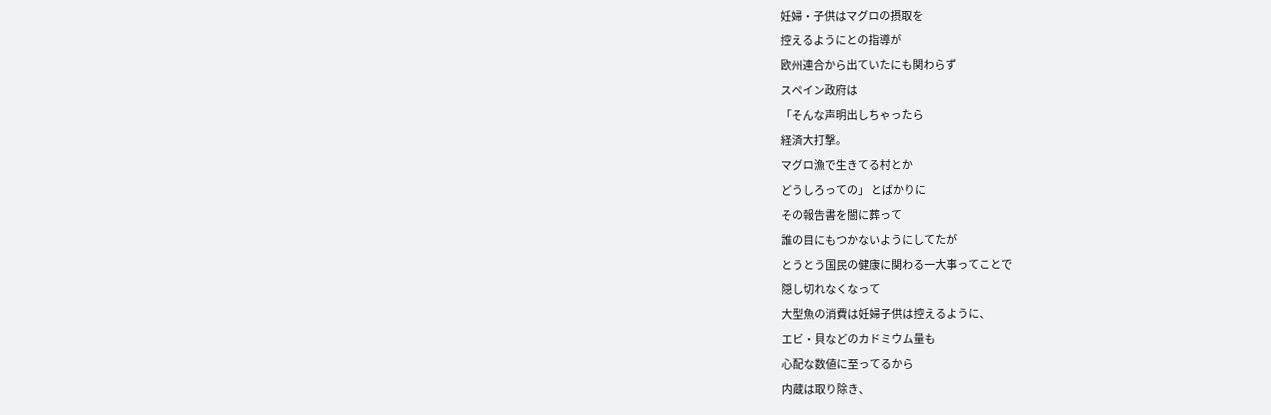妊婦・子供はマグロの摂取を
控えるようにとの指導が
欧州連合から出ていたにも関わらず
スペイン政府は
「そんな声明出しちゃったら
経済大打撃。
マグロ漁で生きてる村とか
どうしろっての」 とばかりに
その報告書を闇に葬って
誰の目にもつかないようにしてたが
とうとう国民の健康に関わる一大事ってことで
隠し切れなくなって
大型魚の消費は妊婦子供は控えるように、
エビ・貝などのカドミウム量も
心配な数値に至ってるから
内蔵は取り除き、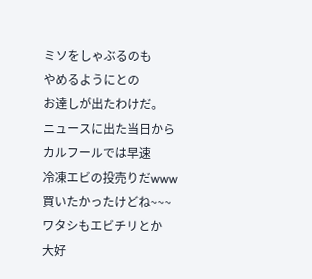ミソをしゃぶるのも
やめるようにとの
お達しが出たわけだ。
ニュースに出た当日から
カルフールでは早速
冷凍エビの投売りだwww
買いたかったけどね~~~
ワタシもエビチリとか
大好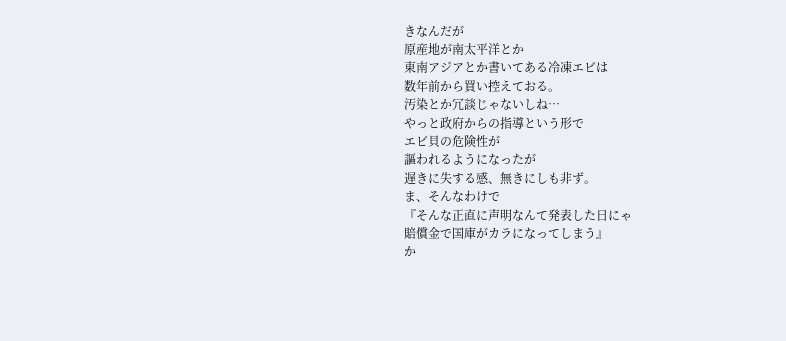きなんだが
原産地が南太平洋とか
東南アジアとか書いてある冷凍エビは
数年前から買い控えておる。
汚染とか冗談じゃないしね…
やっと政府からの指導という形で
エビ貝の危険性が
謳われるようになったが
遅きに失する感、無きにしも非ず。
ま、そんなわけで
『そんな正直に声明なんて発表した日にゃ
賠償金で国庫がカラになってしまう』
か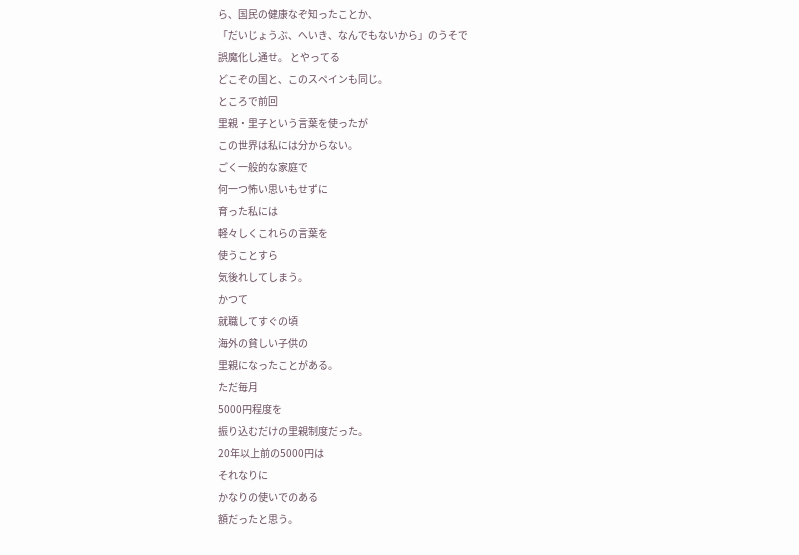ら、国民の健康なぞ知ったことか、
「だいじょうぶ、へいき、なんでもないから」のうそで
誤魔化し通せ。 とやってる
どこぞの国と、このスペインも同じ。
ところで前回
里親・里子という言葉を使ったが
この世界は私には分からない。
ごく一般的な家庭で
何一つ怖い思いもせずに
育った私には
軽々しくこれらの言葉を
使うことすら
気後れしてしまう。
かつて
就職してすぐの頃
海外の貧しい子供の
里親になったことがある。
ただ毎月
5000円程度を
振り込むだけの里親制度だった。
20年以上前の5000円は
それなりに
かなりの使いでのある
額だったと思う。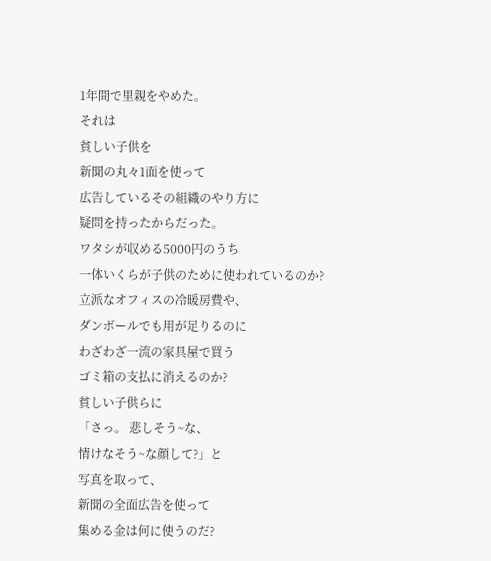1年間で里親をやめた。
それは
貧しい子供を
新聞の丸々1面を使って
広告しているその組織のやり方に
疑問を持ったからだった。
ワタシが収める5000円のうち
一体いくらが子供のために使われているのか?
立派なオフィスの冷暖房費や、
ダンボールでも用が足りるのに
わざわざ一流の家具屋で買う
ゴミ箱の支払に消えるのか?
貧しい子供らに
「さっ。 悲しそう~な、
情けなそう~な顔して?」と
写真を取って、
新聞の全面広告を使って
集める金は何に使うのだ?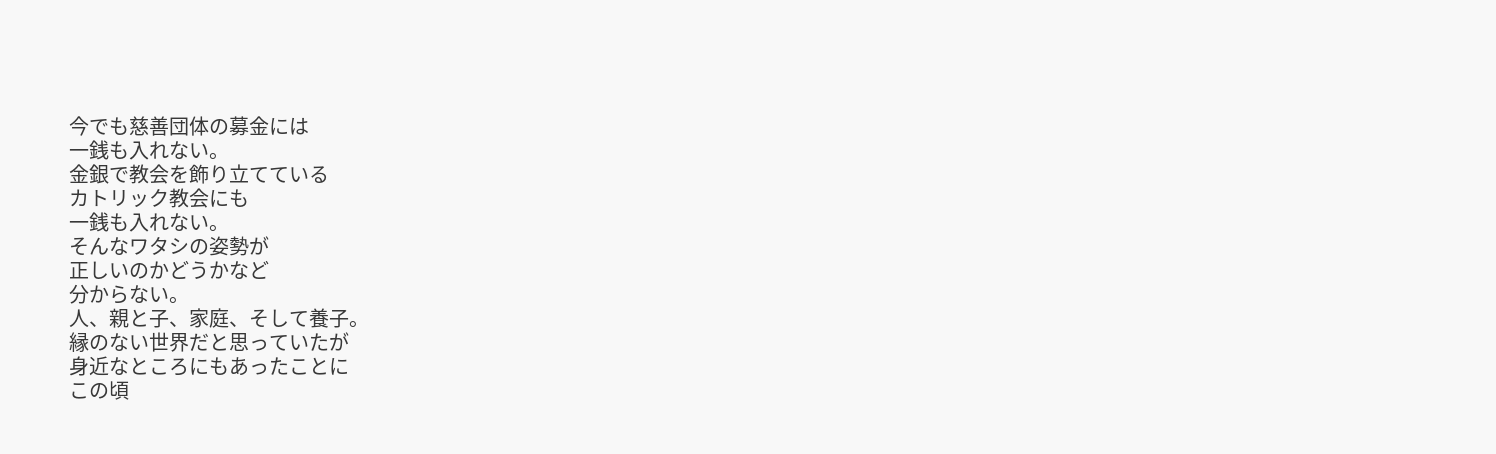今でも慈善団体の募金には
一銭も入れない。
金銀で教会を飾り立てている
カトリック教会にも
一銭も入れない。
そんなワタシの姿勢が
正しいのかどうかなど
分からない。
人、親と子、家庭、そして養子。
縁のない世界だと思っていたが
身近なところにもあったことに
この頃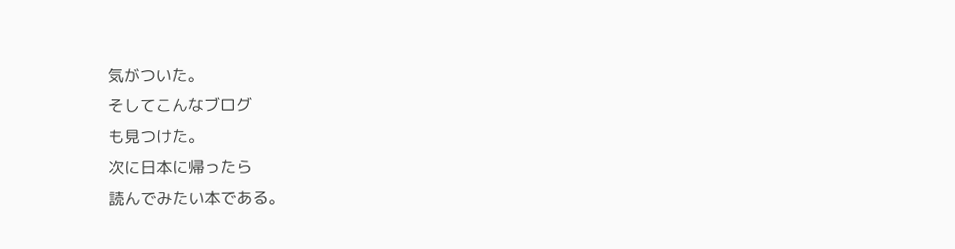気がついた。
そしてこんなブログ
も見つけた。
次に日本に帰ったら
読んでみたい本である。